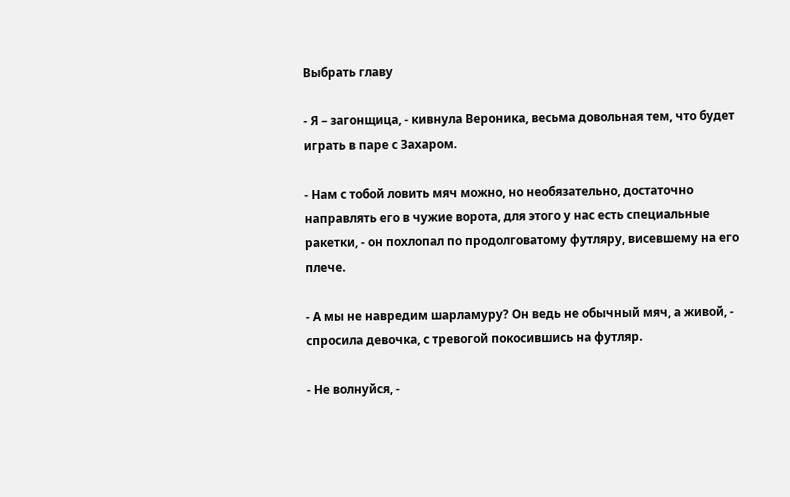Выбрать главу

- Я – загонщица, - кивнула Вероника, весьма довольная тем, что будет играть в паре с Захаром.

- Нам с тобой ловить мяч можно, но необязательно, достаточно направлять его в чужие ворота, для этого у нас есть специальные ракетки, - он похлопал по продолговатому футляру, висевшему на его плече.

- А мы не навредим шарламуру? Он ведь не обычный мяч, а живой, - спросила девочка, с тревогой покосившись на футляр.

- Не волнуйся, -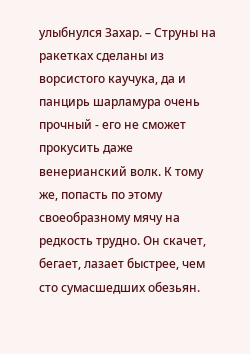улыбнулся Захар. – Струны на ракетках сделаны из ворсистого каучука, да и панцирь шарламура очень прочный - его не сможет прокусить даже венерианский волк. К тому же, попасть по этому своеобразному мячу на редкость трудно. Он скачет, бегает, лазает быстрее, чем сто сумасшедших обезьян.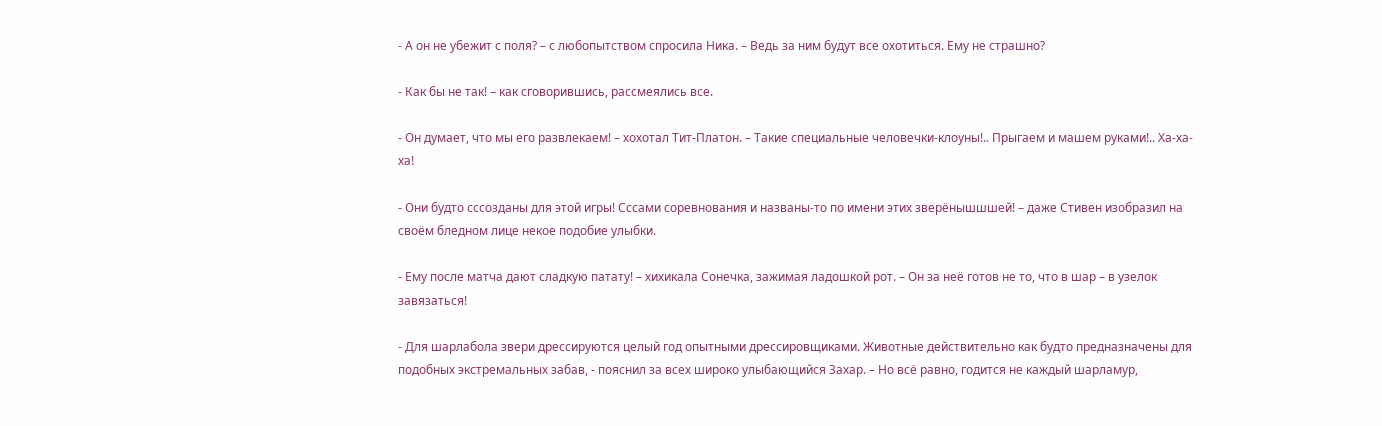- А он не убежит с поля? – с любопытством спросила Ника. – Ведь за ним будут все охотиться. Ему не страшно?

- Как бы не так! – как сговорившись, рассмеялись все.

- Он думает, что мы его развлекаем! – хохотал Тит-Платон. – Такие специальные человечки-клоуны!.. Прыгаем и машем руками!.. Ха-ха-ха!

- Они будто сссозданы для этой игры! Сссами соревнования и названы-то по имени этих зверёнышшшей! – даже Стивен изобразил на своём бледном лице некое подобие улыбки.

- Ему после матча дают сладкую патату! – хихикала Сонечка, зажимая ладошкой рот. – Он за неё готов не то, что в шар – в узелок завязаться!

- Для шарлабола звери дрессируются целый год опытными дрессировщиками. Животные действительно как будто предназначены для подобных экстремальных забав, - пояснил за всех широко улыбающийся Захар. – Но всё равно, годится не каждый шарламур,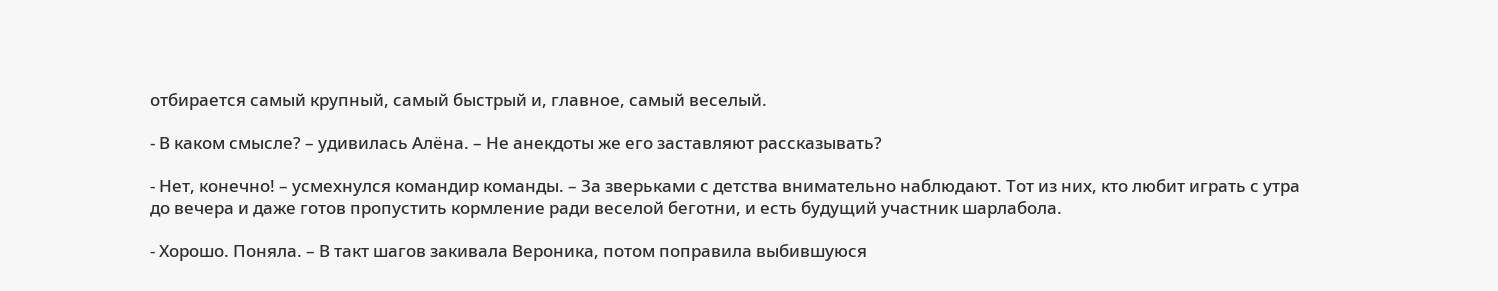отбирается самый крупный, самый быстрый и, главное, самый веселый.

- В каком смысле? – удивилась Алёна. – Не анекдоты же его заставляют рассказывать?

- Нет, конечно! – усмехнулся командир команды. – За зверьками с детства внимательно наблюдают. Тот из них, кто любит играть с утра до вечера и даже готов пропустить кормление ради веселой беготни, и есть будущий участник шарлабола.

- Хорошо. Поняла. – В такт шагов закивала Вероника, потом поправила выбившуюся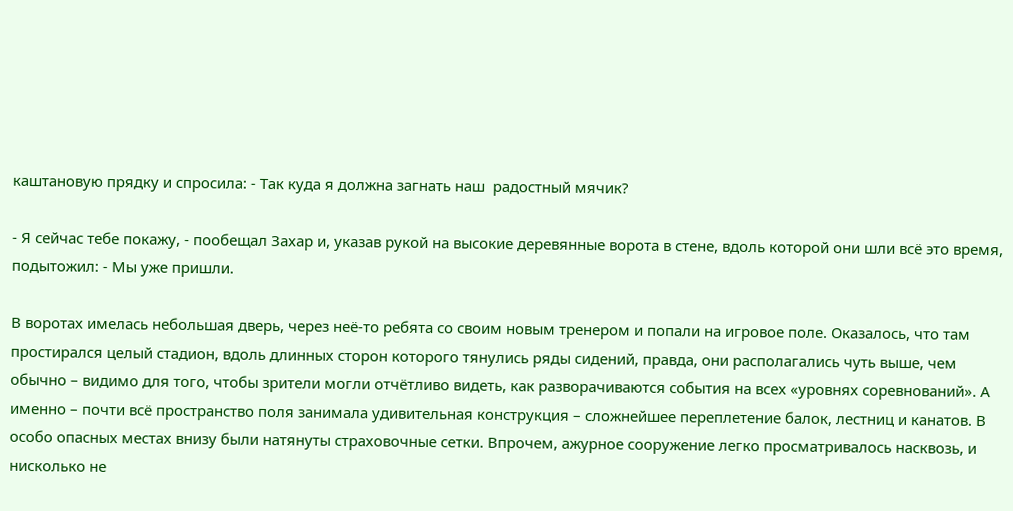каштановую прядку и спросила: - Так куда я должна загнать наш  радостный мячик?

- Я сейчас тебе покажу, - пообещал Захар и, указав рукой на высокие деревянные ворота в стене, вдоль которой они шли всё это время, подытожил: - Мы уже пришли.

В воротах имелась небольшая дверь, через неё-то ребята со своим новым тренером и попали на игровое поле. Оказалось, что там простирался целый стадион, вдоль длинных сторон которого тянулись ряды сидений, правда, они располагались чуть выше, чем обычно – видимо для того, чтобы зрители могли отчётливо видеть, как разворачиваются события на всех «уровнях соревнований». А именно – почти всё пространство поля занимала удивительная конструкция – сложнейшее переплетение балок, лестниц и канатов. В особо опасных местах внизу были натянуты страховочные сетки. Впрочем, ажурное сооружение легко просматривалось насквозь, и нисколько не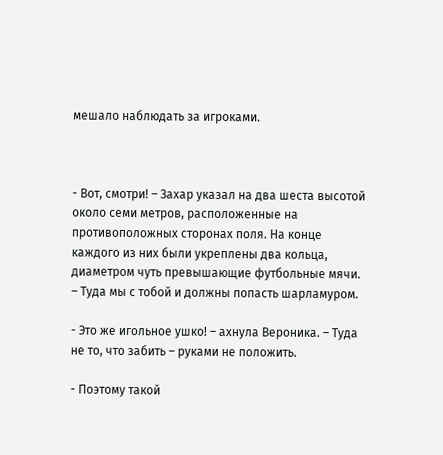мешало наблюдать за игроками.



- Вот, смотри! – Захар указал на два шеста высотой около семи метров, расположенные на противоположных сторонах поля. На конце каждого из них были укреплены два кольца, диаметром чуть превышающие футбольные мячи. – Туда мы с тобой и должны попасть шарламуром.

- Это же игольное ушко! – ахнула Вероника. – Туда не то, что забить – руками не положить.

- Поэтому такой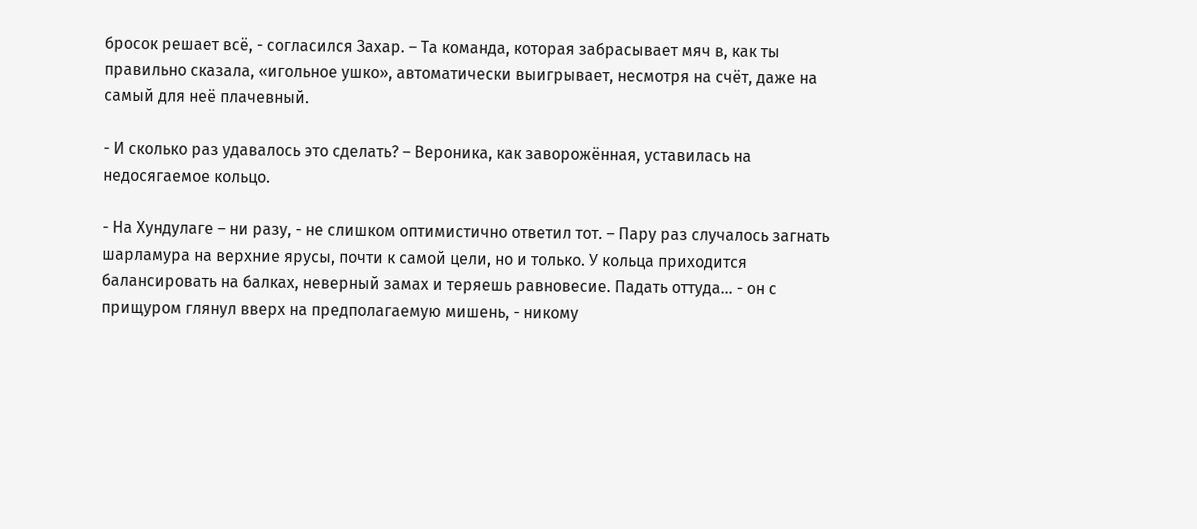бросок решает всё, - согласился Захар. – Та команда, которая забрасывает мяч в, как ты правильно сказала, «игольное ушко», автоматически выигрывает, несмотря на счёт, даже на самый для неё плачевный.

- И сколько раз удавалось это сделать? – Вероника, как заворожённая, уставилась на недосягаемое кольцо.

- На Хундулаге – ни разу, - не слишком оптимистично ответил тот. – Пару раз случалось загнать шарламура на верхние ярусы, почти к самой цели, но и только. У кольца приходится балансировать на балках, неверный замах и теряешь равновесие. Падать оттуда… - он с прищуром глянул вверх на предполагаемую мишень, - никому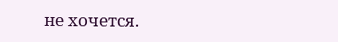не хочется.